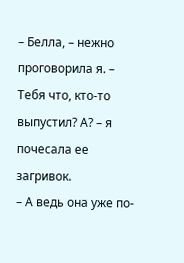– Белла, – нежно проговорила я. – Тебя что, кто-то выпустил? А? – я почесала ее загривок.
– А ведь она уже по-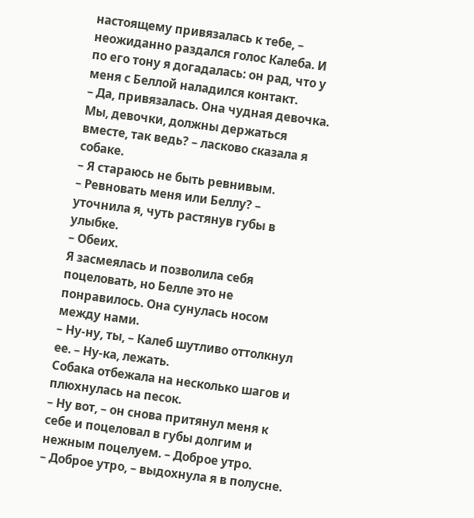настоящему привязалась к тебе, – неожиданно раздался голос Калеба. И по его тону я догадалась: он рад, что у меня с Беллой наладился контакт.
– Да, привязалась. Она чудная девочка. Мы, девочки, должны держаться вместе, так ведь? – ласково сказала я собаке.
– Я стараюсь не быть ревнивым.
– Ревновать меня или Беллу? – уточнила я, чуть растянув губы в улыбке.
– Обеих.
Я засмеялась и позволила себя поцеловать, но Белле это не понравилось. Она сунулась носом между нами.
– Ну-ну, ты, – Калеб шутливо оттолкнул ее. – Ну-ка, лежать.
Собака отбежала на несколько шагов и плюхнулась на песок.
– Ну вот, – он снова притянул меня к себе и поцеловал в губы долгим и нежным поцелуем. – Доброе утро.
– Доброе утро, – выдохнула я в полусне.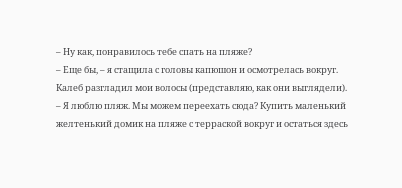– Ну как, понравилось тебе спать на пляже?
– Еще бы, – я стащила с головы капюшон и осмотрелась вокруг.
Калеб разгладил мои волосы (представляю, как они выглядели).
– Я люблю пляж. Мы можем переехать сюда? Купить маленький желтенький домик на пляже с терраской вокруг и остаться здесь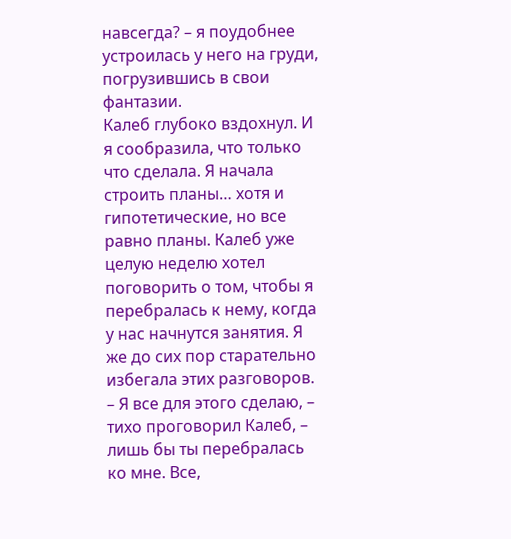навсегда? – я поудобнее устроилась у него на груди, погрузившись в свои фантазии.
Калеб глубоко вздохнул. И я сообразила, что только что сделала. Я начала строить планы… хотя и гипотетические, но все равно планы. Калеб уже целую неделю хотел поговорить о том, чтобы я перебралась к нему, когда у нас начнутся занятия. Я же до сих пор старательно избегала этих разговоров.
– Я все для этого сделаю, – тихо проговорил Калеб, – лишь бы ты перебралась ко мне. Все,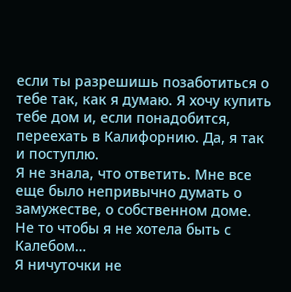если ты разрешишь позаботиться о тебе так, как я думаю. Я хочу купить тебе дом и, если понадобится, переехать в Калифорнию. Да, я так и поступлю.
Я не знала, что ответить. Мне все еще было непривычно думать о замужестве, о собственном доме. Не то чтобы я не хотела быть с Калебом…
Я ничуточки не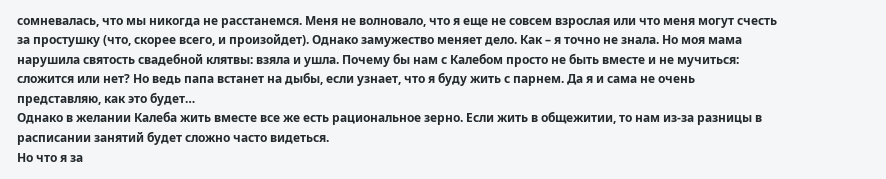сомневалась, что мы никогда не расстанемся. Меня не волновало, что я еще не совсем взрослая или что меня могут счесть за простушку (что, скорее всего, и произойдет). Однако замужество меняет дело. Как – я точно не знала. Но моя мама нарушила святость свадебной клятвы: взяла и ушла. Почему бы нам с Калебом просто не быть вместе и не мучиться: сложится или нет? Но ведь папа встанет на дыбы, если узнает, что я буду жить с парнем. Да я и сама не очень представляю, как это будет…
Однако в желании Калеба жить вместе все же есть рациональное зерно. Если жить в общежитии, то нам из-за разницы в расписании занятий будет сложно часто видеться.
Но что я за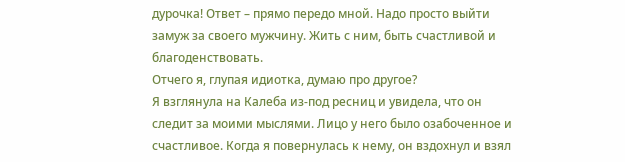дурочка! Ответ – прямо передо мной. Надо просто выйти замуж за своего мужчину. Жить с ним, быть счастливой и благоденствовать.
Отчего я, глупая идиотка, думаю про другое?
Я взглянула на Калеба из-под ресниц и увидела, что он следит за моими мыслями. Лицо у него было озабоченное и счастливое. Когда я повернулась к нему, он вздохнул и взял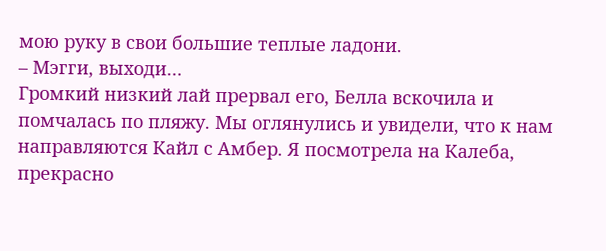мою руку в свои большие теплые ладони.
– Мэгги, выходи…
Громкий низкий лай прервал его, Белла вскочила и помчалась по пляжу. Мы оглянулись и увидели, что к нам направляются Кайл с Амбер. Я посмотрела на Калеба, прекрасно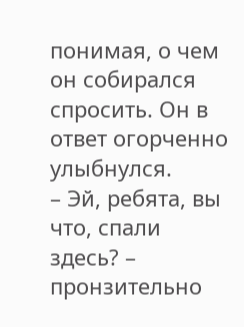понимая, о чем он собирался спросить. Он в ответ огорченно улыбнулся.
– Эй, ребята, вы что, спали здесь? – пронзительно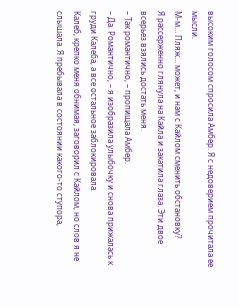высоким голосом спросила Амбер. Я с недоверием прочитала ее мысли.
М-м… Пляж… может, и нам с Кайлом сменить обстановку?
Я рассерженно глянула на Кайла и закатила глаза. Эти двое всерьез взялись достать меня.
– Так романтично, – пропищала Амбер.
– Да. Романтично, – я изобразила улыбочку и снова прижалась к груди Калеба, а все остальное заблокировала.
Калеб, крепко меня обнимая, заговорил с Кайлом, но слов я не слышала. Я пребывала в состоянии какого-то ступора,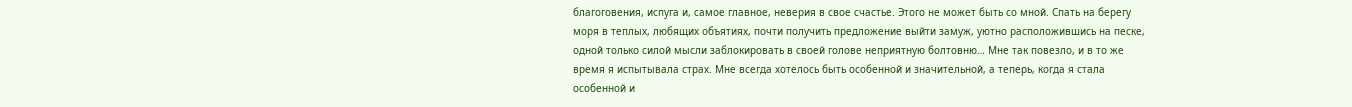благоговения, испуга и, самое главное, неверия в свое счастье. Этого не может быть со мной. Спать на берегу моря в теплых, любящих объятиях, почти получить предложение выйти замуж, уютно расположившись на песке, одной только силой мысли заблокировать в своей голове неприятную болтовню… Мне так повезло, и в то же время я испытывала страх. Мне всегда хотелось быть особенной и значительной, а теперь, когда я стала особенной и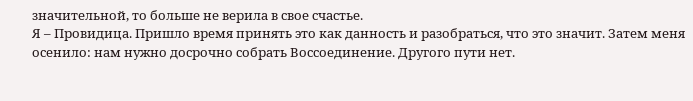значительной, то больше не верила в свое счастье.
Я – Провидица. Пришло время принять это как данность и разобраться, что это значит. Затем меня осенило: нам нужно досрочно собрать Воссоединение. Другого пути нет.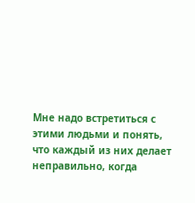Мне надо встретиться с этими людьми и понять, что каждый из них делает неправильно, когда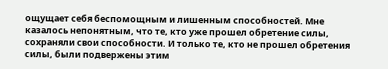ощущает себя беспомощным и лишенным способностей. Мне казалось непонятным, что те, кто уже прошел обретение силы, сохраняли свои способности. И только те, кто не прошел обретения силы, были подвержены этим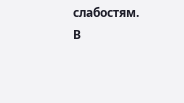слабостям. В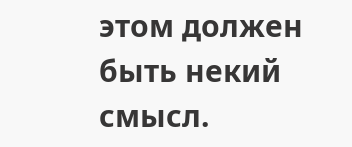этом должен быть некий смысл.